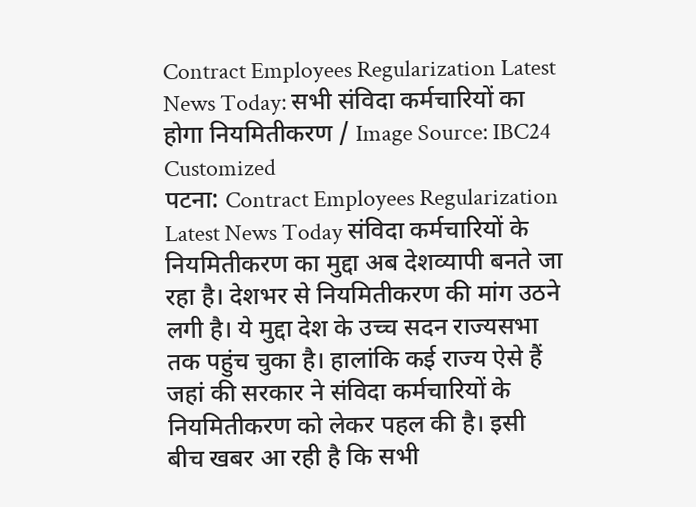Contract Employees Regularization Latest News Today: सभी संविदा कर्मचारियों का होगा नियमितीकरण / Image Source: IBC24 Customized
पटना: Contract Employees Regularization Latest News Today संविदा कर्मचारियों के नियमितीकरण का मुद्दा अब देशव्यापी बनते जा रहा है। देशभर से नियमितीकरण की मांग उठने लगी है। ये मुद्दा देश के उच्च सदन राज्यसभा तक पहुंच चुका है। हालांकि कई राज्य ऐसे हैं जहां की सरकार ने संविदा कर्मचारियों के नियमितीकरण को लेकर पहल की है। इसी बीच खबर आ रही है कि सभी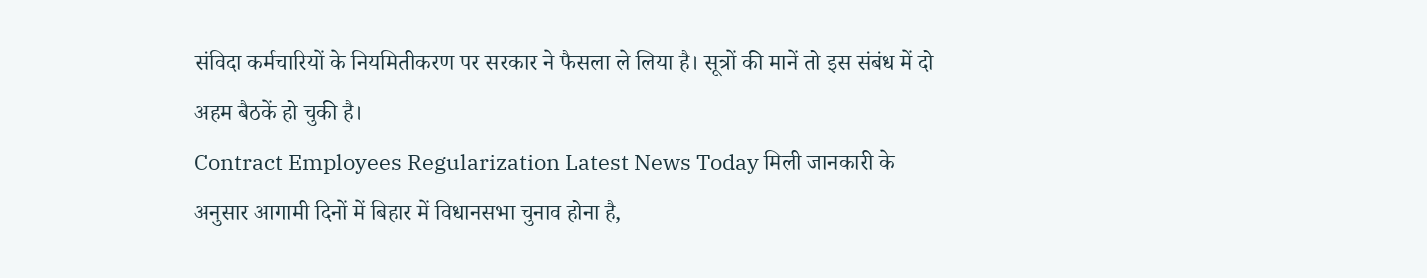संविदा कर्मचारियों के नियमितीकरण पर सरकार ने फैसला ले लिया है। सूत्रों की मानें तो इस संबंध में दो अहम बैठकें हो चुकी है।
Contract Employees Regularization Latest News Today मिली जानकारी के अनुसार आगामी दिनों में बिहार में विधानसभा चुनाव होना है,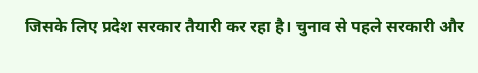जिसके लिए प्रदेश सरकार तैयारी कर रहा है। चुनाव से पहले सरकारी और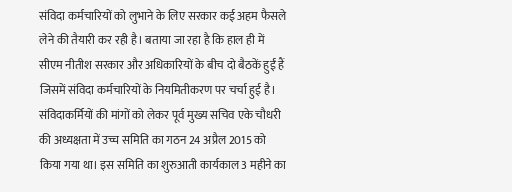संविदा कर्मचारियों को लुभाने के लिए सरकार कई अहम फैसले लेने की तैयारी कर रही है। बताया जा रहा है कि हाल ही में सीएम नीतीश सरकार और अधिकारियों के बीच दो बैठकें हुईं हैं जिसमें संविदा कर्मचारियों के नियमितीकरण पर चर्चा हुई है।
संविदाकर्मियों की मांगों को लेकर पूर्व मुख्य सचिव एके चौधरी की अध्यक्षता में उच्च समिति का गठन 24 अप्रैल 2015 को किया गया था। इस समिति का शुरुआती कार्यकाल 3 महीने का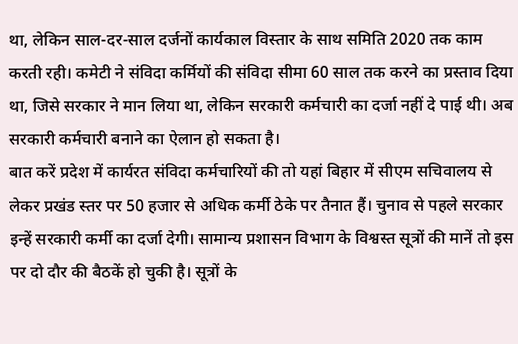था, लेकिन साल-दर-साल दर्जनों कार्यकाल विस्तार के साथ समिति 2020 तक काम करती रही। कमेटी ने संविदा कर्मियों की संविदा सीमा 60 साल तक करने का प्रस्ताव दिया था, जिसे सरकार ने मान लिया था, लेकिन सरकारी कर्मचारी का दर्जा नहीं दे पाई थी। अब सरकारी कर्मचारी बनाने का ऐलान हो सकता है।
बात करें प्रदेश में कार्यरत संविदा कर्मचारियों की तो यहां बिहार में सीएम सचिवालय से लेकर प्रखंड स्तर पर 50 हजार से अधिक कर्मी ठेके पर तैनात हैं। चुनाव से पहले सरकार इन्हें सरकारी कर्मी का दर्जा देगी। सामान्य प्रशासन विभाग के विश्वस्त सूत्रों की मानें तो इस पर दो दौर की बैठकें हो चुकी है। सूत्रों के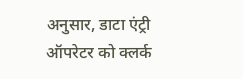अनुसार, डाटा एंट्री ऑपरेटर को क्लर्क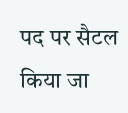पद पर सैटल किया जा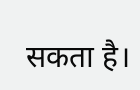सकता है।